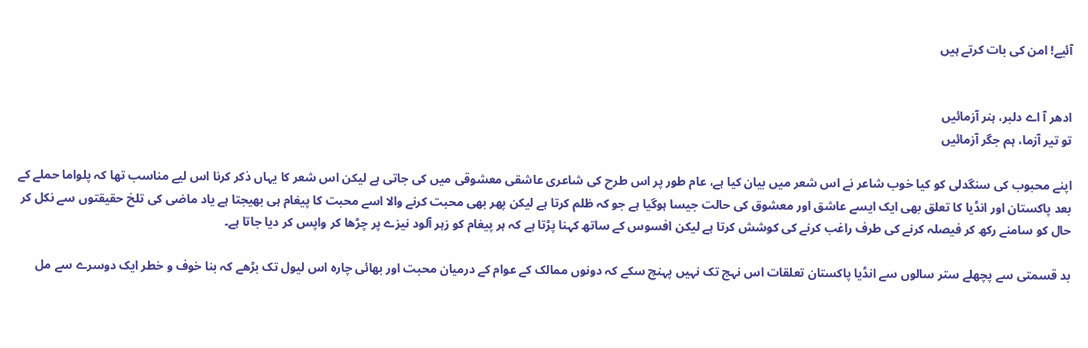آئیے! امن کی بات کرتے ہیں


ادھر آ اے دلبر، ہنر آزمائیں
تو تیر آزما، ہم جگر آزمائیں

اپنے محبوب کی سنگدلی کو کیا خوب شاعر نے اس شعر میں بیان کیا ہے، عام طور پر اس طرح کی شاعری عاشقی معشوقی میں کی جاتی ہے لیکن اس شعر کا یہاں ذکر کرنا اس لیے مناسب تھا کہ پلواما حملے کے بعد پاکستان اور انڈیا کا تعلق بھی ایک ایسے عاشق اور معشوق کی حالت جیسا ہوگیا ہے جو کہ ظلم کرتا ہے لیکن پھر بھی محبت کرنے والا اسے محبت کا پیغام ہی بھیجتا ہے یاد ماضی کی تلخ حقیقتوں سے نکل کر حال کو سامنے رکھ کر فیصلہ کرنے کی طرف راغب کرنے کی کوشش کرتا ہے لیکن افسوس کے ساتھ کہنا پڑتا ہے کہ ہر پیغام کو زہر آلود نیزے پر چڑھا کر واپس کر دیا جاتا ہے۔

بد قسمتی سے پچھلے ستر سالوں سے انڈیا پاکستان تعلقات اس نہج تک نہیں پہنچ سکے کہ دونوں ممالک کے عوام کے درمیان محبت اور بھائی چارہ اس لیول تک بڑھے کہ بنا خوف و خطر ایک دوسرے سے مل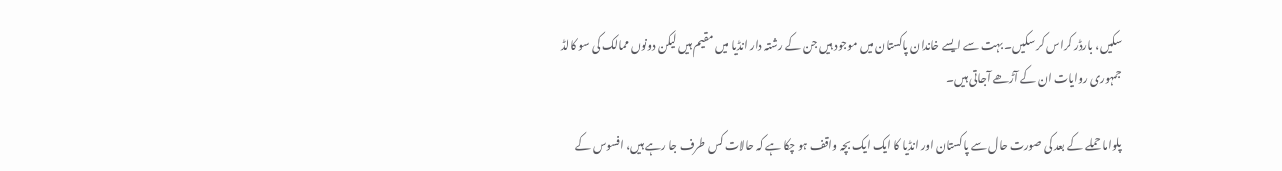سکیں، بارڈر کراس کر سکیں۔ بہت سے ایسے خاندان پاکستان میں موجود ہیں جن کے رشتہ دار انڈیا میں مقیم ہیں لیکن دونوں ممالک کی سو کالڈ جمہوری روایات ان کے آڑھے آجاتی ہیں۔

پلواما حملے کے بعد کی صورت حال سے پاکستان اور انڈیا کا ایک ایک بچہ واقف ہو چکا ہے کہ حالات کس طرف جا رہے ہیں، افسوس کے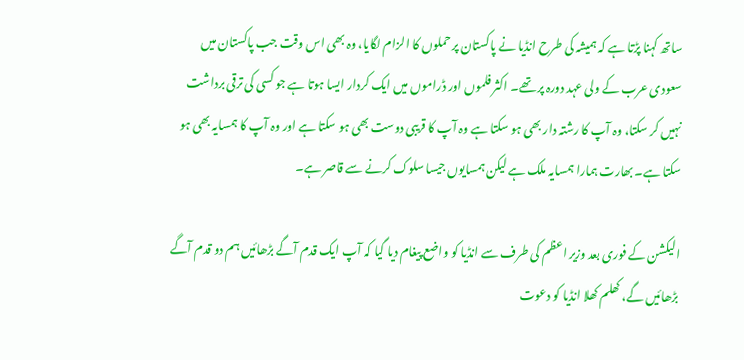ساتھ کہنا پڑتا ہے کہ ہمیشہ کی طرح انڈیا نے پاکستان پر حملوں کا الزام لگایا، وہ بھی اس وقت جب پاکستان میں سعودی عرب کے ولی عہد دورہ پر تھے۔ اکثر فلموں اور ڈراموں میں ایک کردار ایسا ہوتا ہے جو کسی کی ترقی برداشت نہیں کر سکتا، وہ آپ کا رشتہ دار بھی ہو سکتا ہے وہ آپ کا قریبی دوست بھی ہو سکتا ہے اور وہ آپ کا ہمسایہ بھی ہو سکتا ہے۔ بھارت ہمارا ہمسایہ ملک ہے لیکن ہمسایوں جیسا سلوک کرنے سے قاصر ہے۔

الیکشن کے فوری بعد وزیر اعظم کی طرف سے انڈیا کو واضع پیغام دیا گیا کہ آپ ایک قدم آگے بڑھائیں ہم دو قدم آگے بڑھائیں گے، کھلم کھلا انڈیا کو دعوت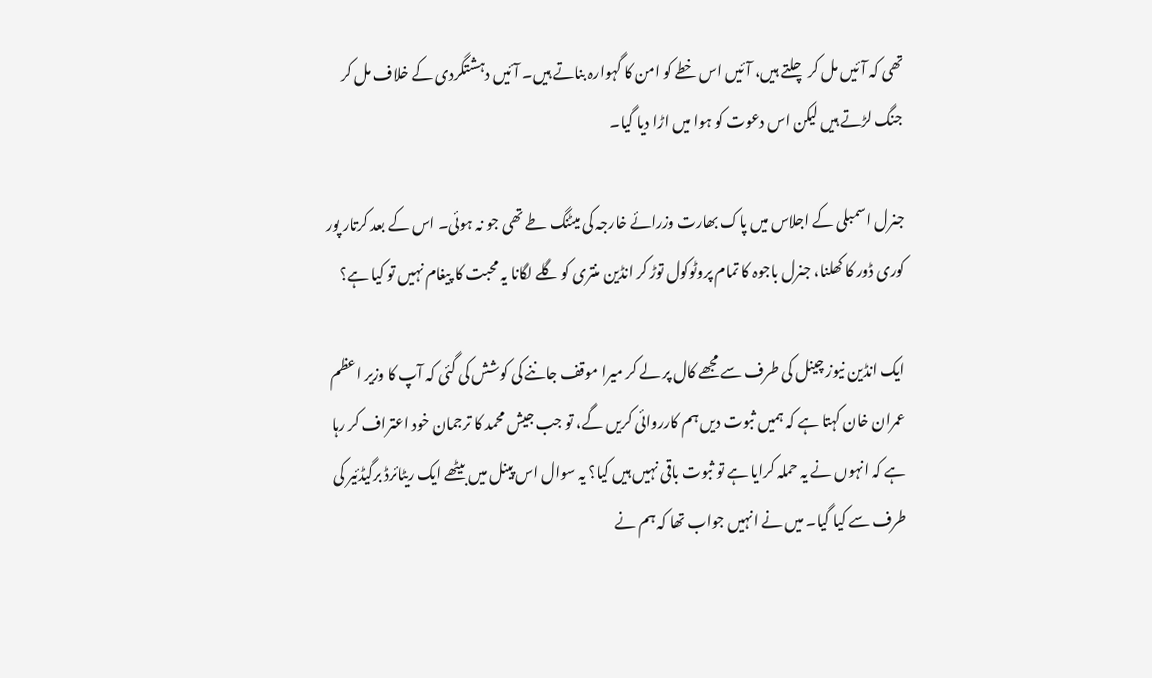تھی کہ آئیں مل کر چلتے ہیں، آئیں اس خطے کو امن کا گہوارہ بناتے ہیں۔ آئیں دہشتگردی کے خلاف مل کر جنگ لڑتے ہیں لیکن اس دعوت کو ہوا میں اڑا دیا گیا۔

جنرل اسمبلی کے اجلاس میں پاک بھارت وزرائے خارجہ کی میٹنگ طے تھی جو نہ ہوئی۔ اس کے بعد کرتار پور کوری ڈور کا کھلنا، جنرل باجوہ کا تمام پروٹوکول توڑ کر انڈین منتری کو گلے لگانا یہ محبت کا پیغام نہیں تو کیا ہے؟

ایک انڈین نیوز چینل کی طرف سے مجھے کال پر لے کر میرا موقف جاننے کی کوشش کی گئی کہ آپ کا وزیر اعظم عمران خان کہتا ہے کہ ہمیں ثبوت دیں ہم کارروائی کریں گے، تو جب جیش محمد کا ترجمان خود اعتراف کر رہا ہے کہ انہوں نے یہ حملہ کرایا ہے تو ثبوت باقی نہیں ہیں کیا؟ یہ سوال اس پینل میں بیٹھے ایک ریٹائرڈ برگیڈئیر کی طرف سے کیا گیا۔ میں نے انہیں جواب تھا کہ ہم نے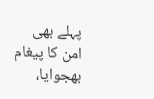پہلے بھی امن کا پیغام بھجوایا،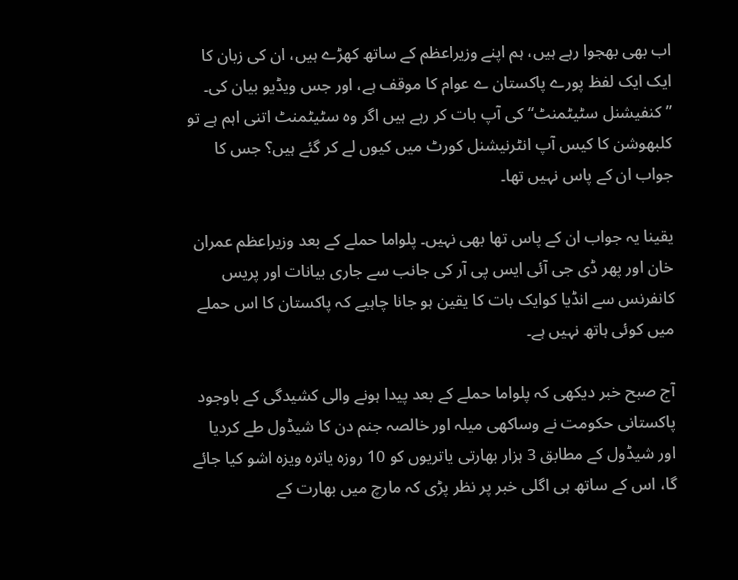اب بھی بھجوا رہے ہیں، ہم اپنے وزیراعظم کے ساتھ کھڑے ہیں، ان کی زبان کا ایک ایک لفظ پورے پاکستان ے عوام کا موقف ہے، اور جس ویڈیو بیان کی۔ ”کنفیشنل سٹیٹمنٹ“ کی آپ بات کر رہے ہیں اگر وہ سٹیٹمنٹ اتنی اہم ہے تو کلبھوشن کا کیس آپ انٹرنیشنل کورٹ میں کیوں لے کر گئے ہیں؟ جس کا جواب ان کے پاس نہیں تھا۔

یقینا یہ جواب ان کے پاس تھا بھی نہیں۔ پلواما حملے کے بعد وزیراعظم عمران خان اور پھر ڈی جی آئی ایس پی آر کی جانب سے جاری بیانات اور پریس کانفرنس سے انڈیا کوایک بات کا یقین ہو جانا چاہیے کہ پاکستان کا اس حملے میں کوئی ہاتھ نہیں ہے۔

آج صبح خبر دیکھی کہ پلواما حملے کے بعد پیدا ہونے والی کشیدگی کے باوجود پاکستانی حکومت نے وساکھی میلہ اور خالصہ جنم دن کا شیڈول طے کردیا اور شیڈول کے مطابق 3 ہزار بھارتی یاتریوں کو 10 روزہ یاترہ ویزہ اشو کیا جائے گا، اس کے ساتھ ہی اگلی خبر پر نظر پڑی کہ مارچ میں بھارت کے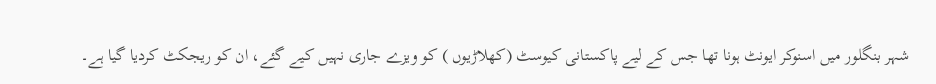شہر بنگلور میں اسنوکر ایونٹ ہونا تھا جس کے لیے پاکستانی کیوسٹ (کھلاڑیوں ) کو ویزے جاری نہیں کیے گئے، ان کو ریجکٹ کردیا گیا ہے۔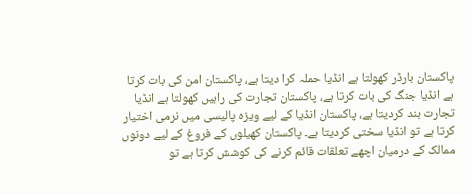پاکستان بارڈر کھولتا ہے انڈیا حملہ کرا دیتا ہے، پاکستان امن کی بات کرتا ہے انڈیا جنگ کی بات کرتا ہے، پاکستان تجارت کی راہیں کھولتا ہے انڈیا تجارت بند کردیتا ہے، پاکستان انڈیا کے لیے ویزہ پالیسی میں نرمی اختیار کرتا ہے تو انڈیا سختی کردیتا ہے۔ پاکستان کھیلوں کے فروغ کے لیے دونوں ممالک کے درمیان اچھے تعلقات قائم کرنے کی کوشش کرتا ہے تو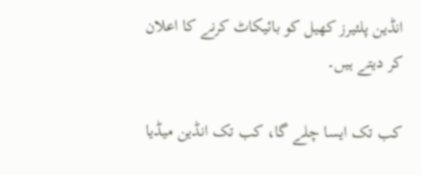انڈین پلئیرز کھیل کو بائیکاٹ کرنے کا اعلان کر دیتے ہیں۔

کب تک ایسا چلے گا، کب تک انڈین میڈیا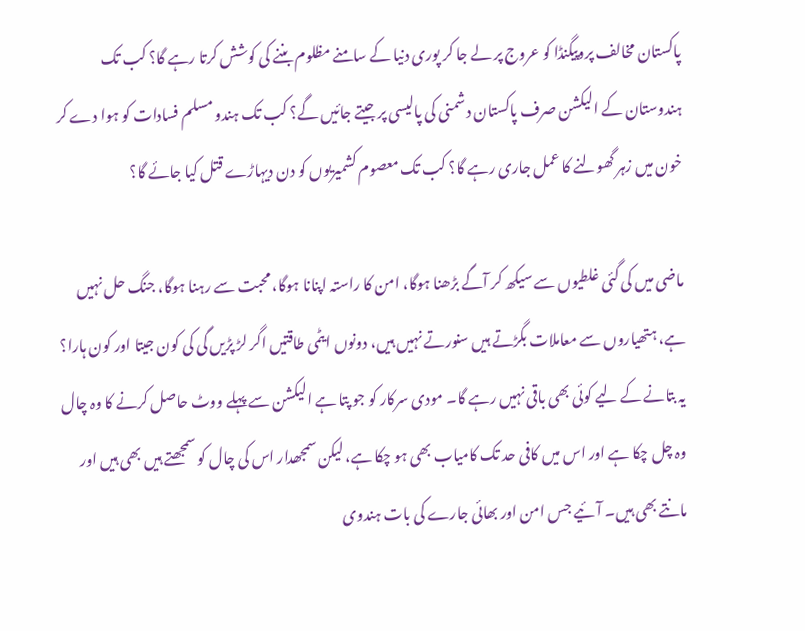پاکستان مخالف پروپیگنڈا کو عروج پر لے جا کر پوری دنیا کے سامنے مظلوم بننے کی کوشش کرتا رہے گا؟ کب تک ہندوستان کے الیکشن صرف پاکستان دشمنی کی پالیسی پر جیتے جائیں گے؟ کب تک ہندو مسلم فسادات کو ہوا دے کر خون میں زہر گھولنے کا عمل جاری رہے گا؟ کب تک معصوم کشمیریوں کو دن دیہاڑے قتل کیا جائے گا؟

ماضی میں کی گئی غلطیوں سے سیکھ کر آگے بڑھنا ہوگا، امن کا راستہ اپنانا ہوگا، محبت سے رہنا ہوگا، جنگ حل نہیں ہے، ہتھیاروں سے معاملات بگڑتے ہیں سنورتے نہیں ہیں، دونوں ایٹمی طاقتیں اگر لڑ پڑیں گی کی کون جیتا اور کون ہارا؟ یہ بتانے کے لیے کوئی بھی باقی نہیں رہے گا۔ مودی سرکار کو جو پتا ہے الیکشن سے پہلے ووٹ حاصل کرنے کا وہ چال وہ چل چکا ہے اور اس میں کافی حد تک کامیاب بھی ہو چکا ہے، لیکن سمجھدار اس کی چال کو سمجھتے ہیں بھی ہیں اور مانتے بھی ہیں۔ آئیے جس امن اور بھائی جارے کی بات ہندوی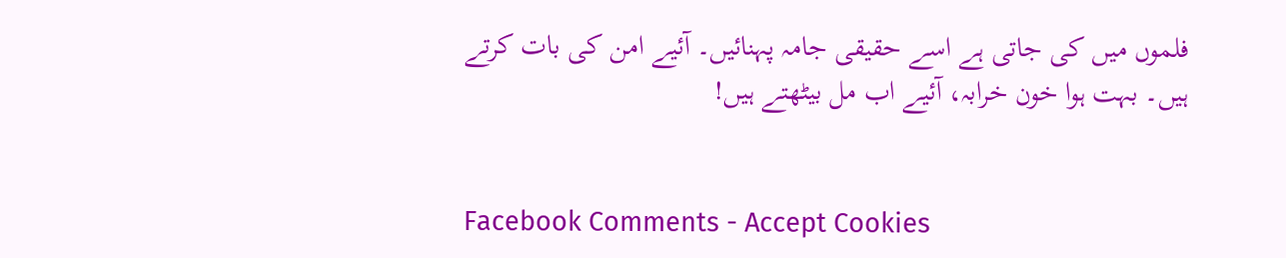فلموں میں کی جاتی ہے اسے حقیقی جامہ پہنائیں۔ آئیے امن کی بات کرتے ہیں۔ بہت ہوا خون خرابہ، آئیے اب مل بیٹھتے ہیں!


Facebook Comments - Accept Cookies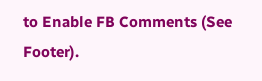to Enable FB Comments (See Footer).